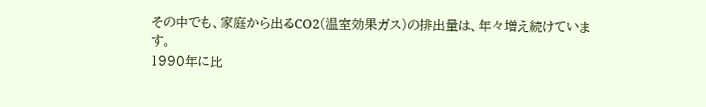その中でも、家庭から出るCO2(温室効果ガス)の排出量は、年々増え続けています。
1990年に比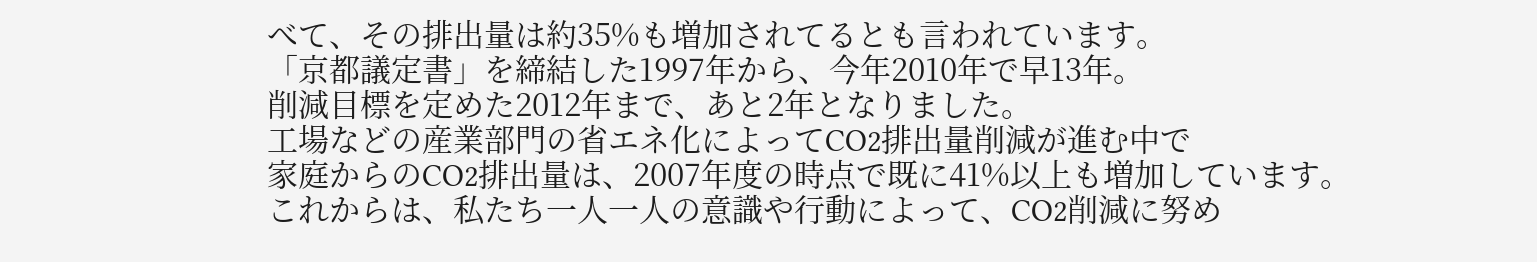べて、その排出量は約35%も増加されてるとも言われています。
「京都議定書」を締結した1997年から、今年2010年で早13年。
削減目標を定めた2012年まで、あと2年となりました。
工場などの産業部門の省エネ化によってCO2排出量削減が進む中で
家庭からのCO2排出量は、2007年度の時点で既に41%以上も増加しています。
これからは、私たち一人一人の意識や行動によって、CO2削減に努め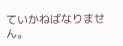ていかねばなりません。